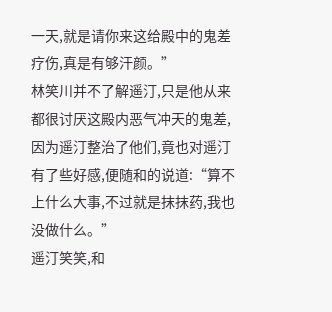一天,就是请你来这给殿中的鬼差疗伤,真是有够汗颜。”
林笑川并不了解遥汀,只是他从来都很讨厌这殿内恶气冲天的鬼差,因为遥汀整治了他们,竟也对遥汀有了些好感,便随和的说道:“算不上什么大事,不过就是抹抹药,我也没做什么。”
遥汀笑笑,和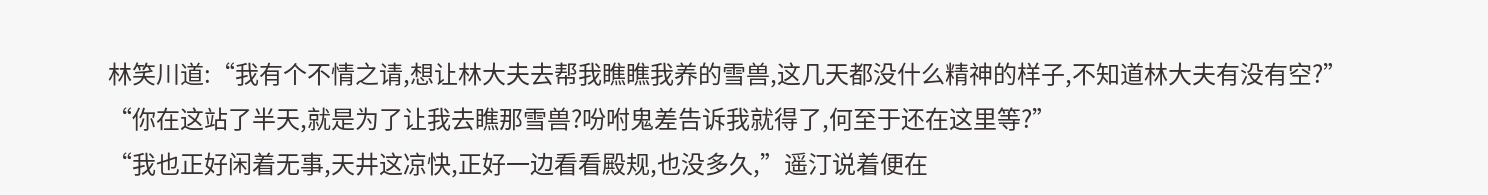林笑川道:“我有个不情之请,想让林大夫去帮我瞧瞧我养的雪兽,这几天都没什么精神的样子,不知道林大夫有没有空?”
“你在这站了半天,就是为了让我去瞧那雪兽?吩咐鬼差告诉我就得了,何至于还在这里等?”
“我也正好闲着无事,天井这凉快,正好一边看看殿规,也没多久,”遥汀说着便在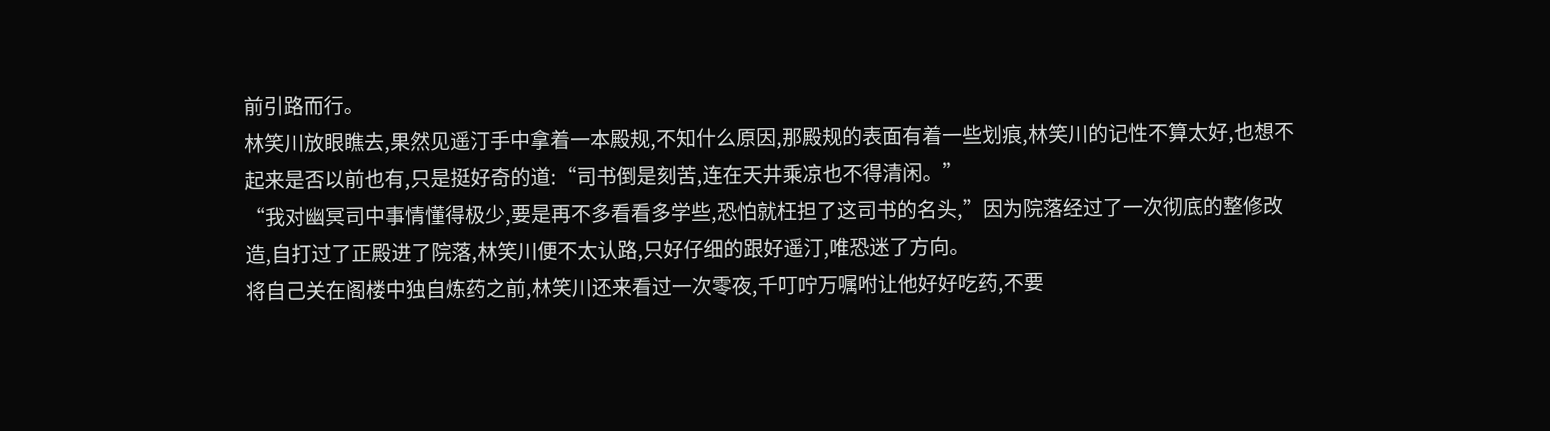前引路而行。
林笑川放眼瞧去,果然见遥汀手中拿着一本殿规,不知什么原因,那殿规的表面有着一些划痕,林笑川的记性不算太好,也想不起来是否以前也有,只是挺好奇的道:“司书倒是刻苦,连在天井乘凉也不得清闲。”
“我对幽冥司中事情懂得极少,要是再不多看看多学些,恐怕就枉担了这司书的名头,”因为院落经过了一次彻底的整修改造,自打过了正殿进了院落,林笑川便不太认路,只好仔细的跟好遥汀,唯恐迷了方向。
将自己关在阁楼中独自炼药之前,林笑川还来看过一次零夜,千叮咛万嘱咐让他好好吃药,不要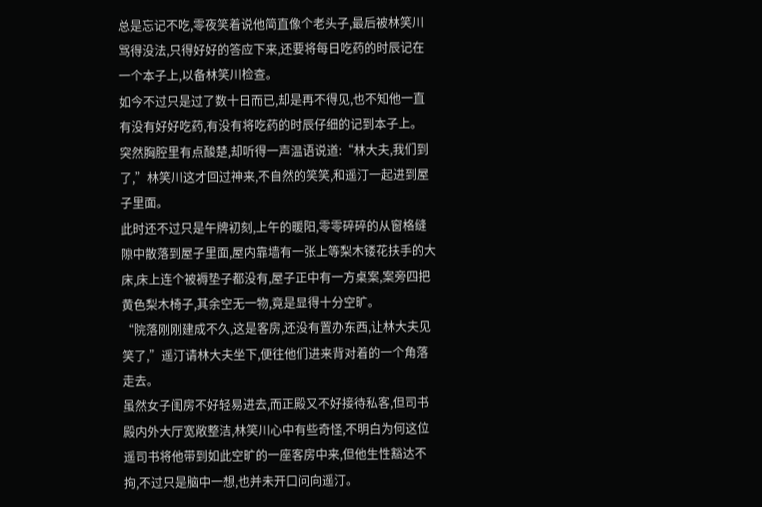总是忘记不吃,零夜笑着说他简直像个老头子,最后被林笑川骂得没法,只得好好的答应下来,还要将每日吃药的时辰记在一个本子上,以备林笑川检查。
如今不过只是过了数十日而已,却是再不得见,也不知他一直有没有好好吃药,有没有将吃药的时辰仔细的记到本子上。
突然胸腔里有点酸楚,却听得一声温语说道:“林大夫,我们到了,”林笑川这才回过神来,不自然的笑笑,和遥汀一起进到屋子里面。
此时还不过只是午牌初刻,上午的暖阳,零零碎碎的从窗格缝隙中散落到屋子里面,屋内靠墙有一张上等梨木镂花扶手的大床,床上连个被褥垫子都没有,屋子正中有一方桌案,案旁四把黄色梨木椅子,其余空无一物,竟是显得十分空旷。
“院落刚刚建成不久,这是客房,还没有置办东西,让林大夫见笑了,”遥汀请林大夫坐下,便往他们进来背对着的一个角落走去。
虽然女子闺房不好轻易进去,而正殿又不好接待私客,但司书殿内外大厅宽敞整洁,林笑川心中有些奇怪,不明白为何这位遥司书将他带到如此空旷的一座客房中来,但他生性豁达不拘,不过只是脑中一想,也并未开口问向遥汀。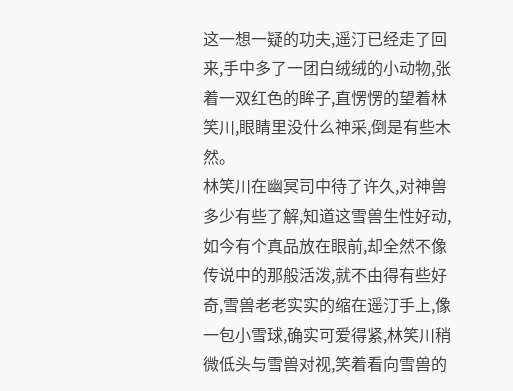这一想一疑的功夫,遥汀已经走了回来,手中多了一团白绒绒的小动物,张着一双红色的眸子,直愣愣的望着林笑川,眼睛里没什么神采,倒是有些木然。
林笑川在幽冥司中待了许久,对神兽多少有些了解,知道这雪兽生性好动,如今有个真品放在眼前,却全然不像传说中的那般活泼,就不由得有些好奇,雪兽老老实实的缩在遥汀手上,像一包小雪球,确实可爱得紧,林笑川稍微低头与雪兽对视,笑着看向雪兽的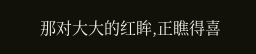那对大大的红眸,正瞧得喜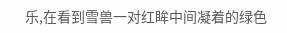乐,在看到雪兽一对红眸中间凝着的绿色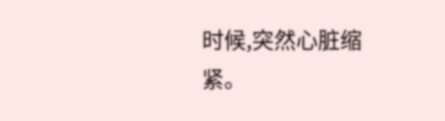时候,突然心脏缩紧。